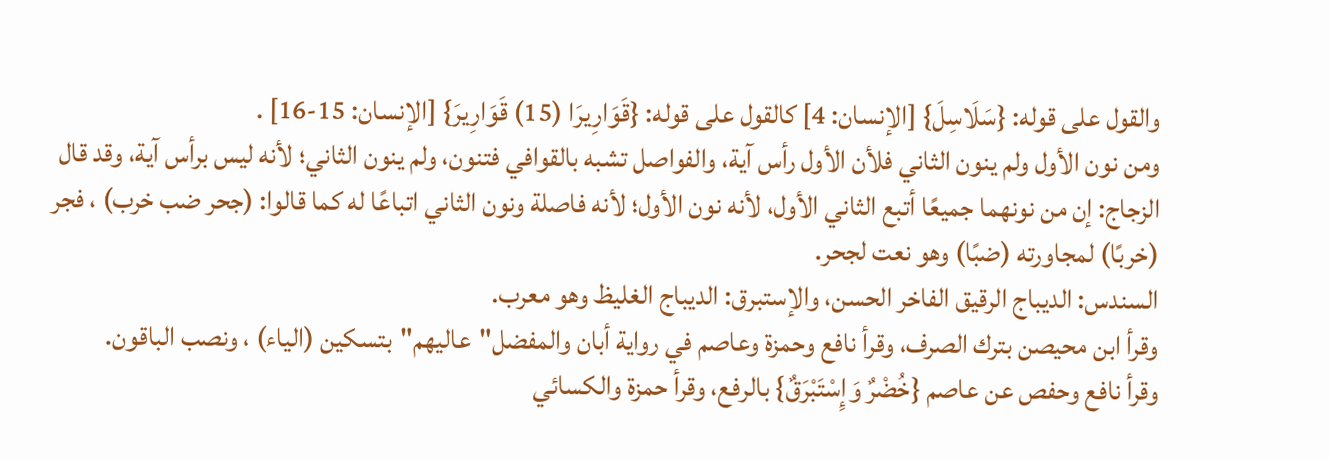والقول على قوله: {سَلَاسِلَ} [الإنسان: 4] كالقول على قوله: {قَوَارِيرَا (15) قَوَارِيرَ} [الإنسان: 15-16] .
ومن نون الأول ولم ينون الثاني فلأن الأول رأس آية، والفواصل تشبه بالقوافي فتنون، ولم ينون الثاني؛ لأنه ليس برأس آية، وقد قال الزجاج: إن من نونهما جميعًا أتبع الثاني الأول، لأنه نون الأول؛ لأنه فاصلة ونون الثاني اتباعًا له كما قالوا: (جحر ضب خرب) ، فجر (خربًا) لمجاورته (ضبًا) وهو نعت لجحر.
السندس: الديباج الرقيق الفاخر الحسن، والإستبرق: الديباج الغليظ وهو معرب.
وقرأ ابن محيصن بترك الصرف، وقرأ نافع وحمزة وعاصم في رواية أبان والمفضل"عاليهم"بتسكين (الياء) ، ونصب الباقون.
وقرأ نافع وحفص عن عاصم {خُضْرٌ وَإِسْتَبْرَقٌ} بالرفع، وقرأ حمزة والكسائي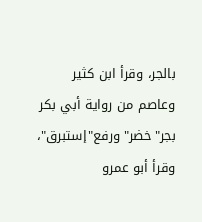بالجر، وقرأ ابن كثير وعاصم من رواية أبي بكر بجر"خضر"ورفع"إستبرق"، وقرأ أبو عمرو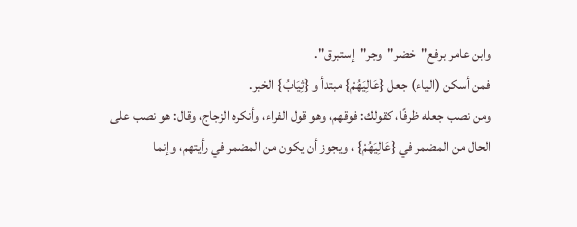وابن عامر برفع"خضر"وجر"إستبرق".
فمن أسكن (الياء) جعل {عَالِيَهُمْ} مبتدأ و {ثِيَابُ} الخبر.
ومن نصب جعله ظرفًا، كقولك: فوقهم، وهو قول الفراء، وأنكره الزجاج، وقال: هو نصب على الحال من المضمر في {عَالِيَهُمْ} ، ويجوز أن يكون من المضمر في رأيتهم، وإنما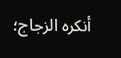أنكره الزجاج؛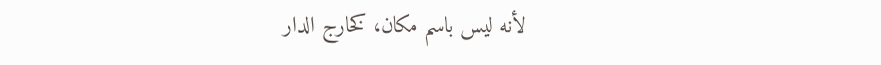لأنه ليس باسم مكان، كخارج الدار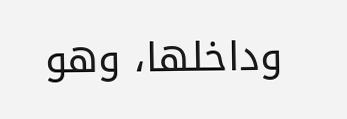وداخلها، وهو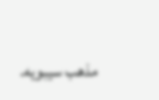مذهب سيبويه.